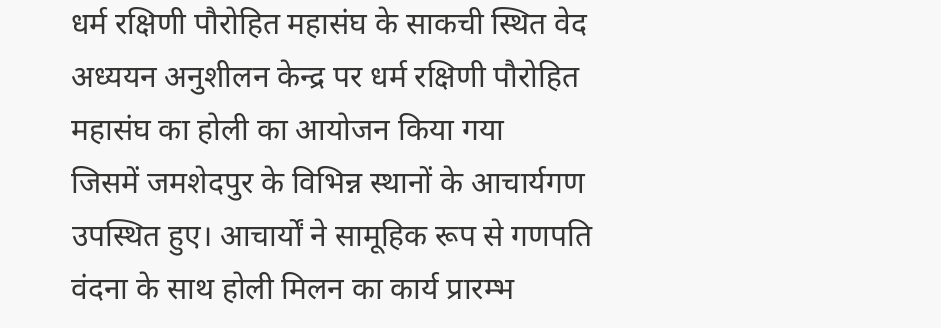धर्म रक्षिणी पौरोहित महासंघ के साकची स्थित वेद अध्ययन अनुशीलन केन्द्र पर धर्म रक्षिणी पौरोहित महासंघ का होली का आयोजन किया गया
जिसमें जमशेदपुर के विभिन्न स्थानों के आचार्यगण उपस्थित हुए। आचार्यों ने सामूहिक रूप से गणपति वंदना के साथ होली मिलन का कार्य प्रारम्भ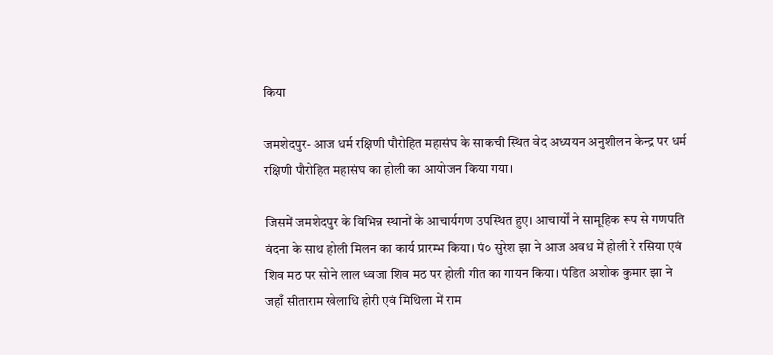किया

जमशेदपुर- आज धर्म रक्षिणी पौरोहित महासंघ के साकची स्थित वेद अध्ययन अनुशीलन केन्द्र पर धर्म रक्षिणी पौरोहित महासंघ का होली का आयोजन किया गया।

जिसमें जमशेदपुर के विभिन्न स्थानों के आचार्यगण उपस्थित हुए। आचार्यों ने सामूहिक रूप से गणपति वंदना के साथ होली मिलन का कार्य प्रारम्भ किया। पं० सुरेश झा ने आज अवध में होली रे रसिया एवं शिव मठ पर सोने लाल ध्वजा शिव मठ पर होली गीत का गायन किया। पंडित अशोक कुमार झा ने जहाँ सीताराम खेलाधि होरी एवं मिथिला में राम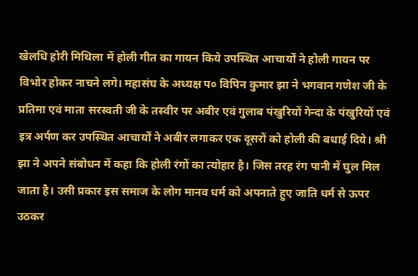खेलधि होरी मिथिला में होली गीत का गायन किये उपस्थित आचार्यों ने होली गायन पर विभोर होकर नाचने लगे। महासंघ के अध्यक्ष प० विपिन कुमार झा ने भगवान गणेश जी के प्रतिमा एवं माता सरस्वती जी के तस्वीर पर अबीर एवं गुलाब पंखुरियों गेन्दा के पंखुरियों एवं इत्र अर्पण कर उपस्थित आचार्यों ने अबीर लगाकर एक दूसरों को होली की बधाई दिये। श्री झा ने अपने संबोधन में कहा कि होली रंगों का त्योहार है। जिस तरह रंग पानी में घुल मिल जाता है। उसी प्रकार इस समाज के लोग मानव धर्म को अपनाते हुए जाति धर्म से ऊपर उठकर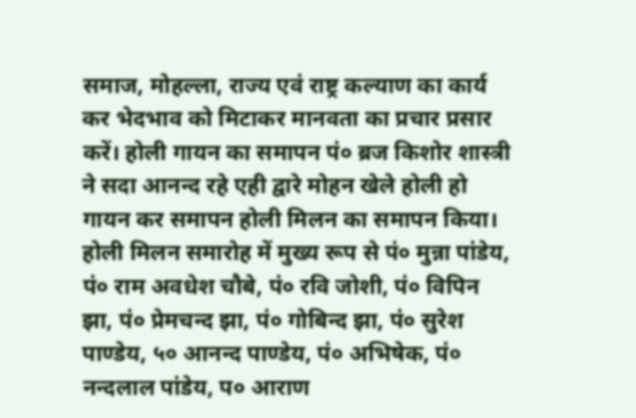समाज, मोहल्ला, राज्य एवं राष्ट्र कल्याण का कार्य कर भेदभाव को मिटाकर मानवता का प्रचार प्रसार करें। होली गायन का समापन पं० ब्रज किशोर शास्त्री ने सदा आनन्द रहे एही द्वारे मोहन खेले होली हो गायन कर समापन होली मिलन का समापन किया। होली मिलन समारोह में मुख्य रूप से पं० मुन्ना पांडेय, पं० राम अवधेश चौबे, पं० रवि जोशी, पं० विपिन झा, पं० प्रेमचन्द झा, पं० गोबिन्द झा, पं० सुरेश पाण्डेय, ५० आनन्द पाण्डेय, पं० अभिषेक, पं० नन्दलाल पांडेय, प० आराण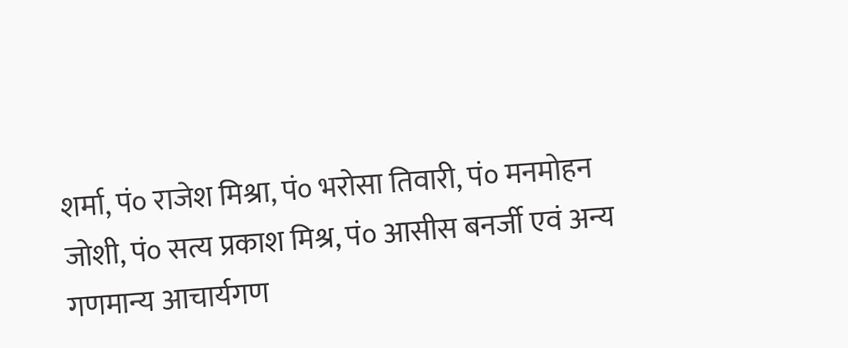शर्मा, पं० राजेश मिश्रा, पं० भरोसा तिवारी, पं० मनमोहन जोशी, पं० सत्य प्रकाश मिश्र, पं० आसीस बनर्जी एवं अन्य गणमान्य आचार्यगण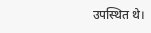उपस्थित थे।